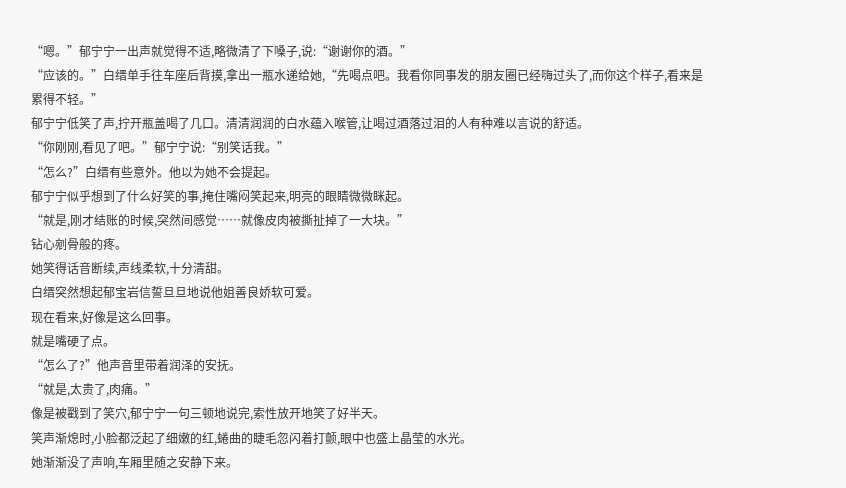“嗯。”郁宁宁一出声就觉得不适,略微清了下嗓子,说:“谢谢你的酒。”
“应该的。”白缙单手往车座后背摸,拿出一瓶水递给她,“先喝点吧。我看你同事发的朋友圈已经嗨过头了,而你这个样子,看来是累得不轻。”
郁宁宁低笑了声,拧开瓶盖喝了几口。清清润润的白水蕴入喉管,让喝过酒落过泪的人有种难以言说的舒适。
“你刚刚,看见了吧。”郁宁宁说:“别笑话我。”
“怎么?”白缙有些意外。他以为她不会提起。
郁宁宁似乎想到了什么好笑的事,掩住嘴闷笑起来,明亮的眼睛微微眯起。
“就是,刚才结账的时候,突然间感觉……就像皮肉被撕扯掉了一大块。”
钻心剜骨般的疼。
她笑得话音断续,声线柔软,十分清甜。
白缙突然想起郁宝岩信誓旦旦地说他姐善良娇软可爱。
现在看来,好像是这么回事。
就是嘴硬了点。
“怎么了?”他声音里带着润泽的安抚。
“就是,太贵了,肉痛。”
像是被戳到了笑穴,郁宁宁一句三顿地说完,索性放开地笑了好半天。
笑声渐熄时,小脸都泛起了细嫩的红,蜷曲的睫毛忽闪着打颤,眼中也盛上晶莹的水光。
她渐渐没了声响,车厢里随之安静下来。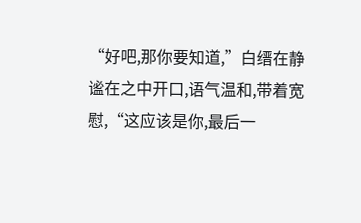“好吧,那你要知道,”白缙在静谧在之中开口,语气温和,带着宽慰,“这应该是你,最后一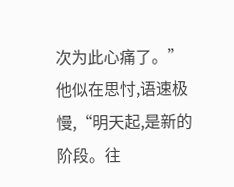次为此心痛了。”
他似在思忖,语速极慢,“明天起,是新的阶段。往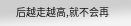后越走越高,就不会再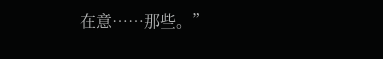在意……那些。”